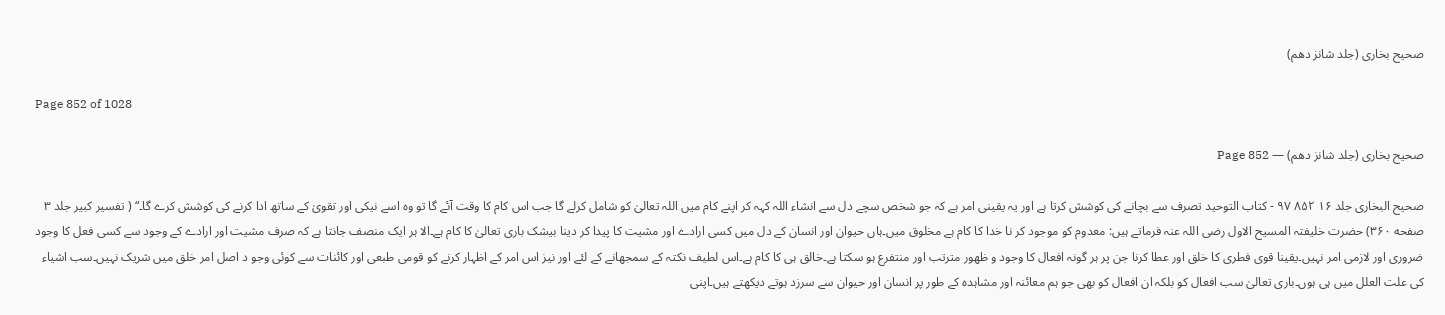صحیح بخاری (جلد شانز دھم)

Page 852 of 1028

صحیح بخاری (جلد شانز دھم) — Page 852

صحیح البخاری جلد ۱۶ ۸۵۲ ۹۷ - كتاب التوحيد تصرف سے بچانے کی کوشش کرتا ہے اور یہ یقینی امر ہے کہ جو شخص سچے دل سے انشاء اللہ کہہ کر اپنے کام میں اللہ تعالیٰ کو شامل کرلے گا جب اس کام کا وقت آئے گا تو وہ اسے نیکی اور تقویٰ کے ساتھ ادا کرنے کی کوشش کرے گا۔“ ( تفسیر کبیر جلد ۳ صفحه ۳۶۰) حضرت خلیفتہ المسیح الاول رضی اللہ عنہ فرماتے ہیں: معدوم کو موجود کر نا خدا کا کام ہے مخلوق میں۔ہاں حیوان اور انسان کے دل میں کسی ارادے اور مشیت کا پیدا کر دینا بیشک باری تعالیٰ کا کام ہے۔الا ہر ایک منصف جانتا ہے کہ صرف مشیت اور ارادے کے وجود سے کسی فعل کا وجود ضروری اور لازمی امر نہیں۔یقینا قوی فطری کا خلق اور عطا کرنا جن پر ہر گونہ افعال کا وجود و ظهور مترتب اور منتفرع ہو سکتا ہے۔خالق ہی کا کام ہے۔اس لطیف نکتہ کے سمجھانے کے لئے اور نیز اس امر کے اظہار کرنے کو قومی طبعی اور کائنات سے کوئی وجو د اصل امر خلق میں شریک نہیں۔سب اشیاء کی علت العلل میں ہی ہوں۔باری تعالیٰ سب افعال کو بلکہ ان افعال کو بھی جو ہم معائنہ اور مشاہدہ کے طور پر انسان اور حیوان سے سرزد ہوتے دیکھتے ہیں۔اپنی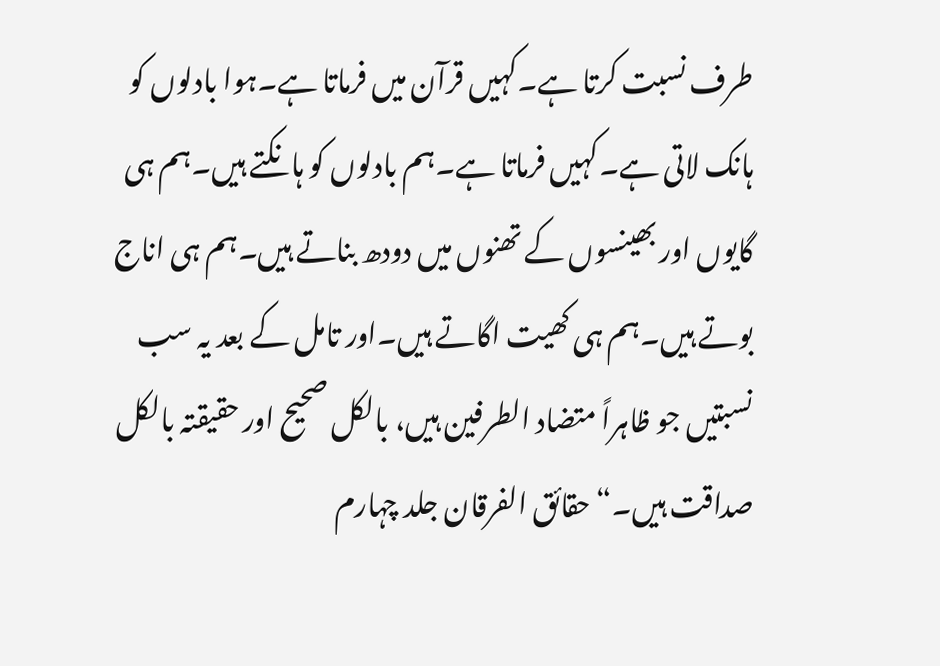طرف نسبت کرتا ہے۔کہیں قرآن میں فرماتا ہے۔ہوا بادلوں کو ہانک لاتی ہے۔کہیں فرماتا ہے۔ہم بادلوں کو ہانکتے ہیں۔ہم ہی گایوں اور بھینسوں کے تھنوں میں دودھ بناتے ہیں۔ہم ہی اناج بوتے ہیں۔ہم ہی کھیت اگاتے ہیں۔اور تامل کے بعد یہ سب نسبتیں جو ظاہراً متضاد الطرفین ہیں، بالکل صحیح اور حقیقتہ بالکل صداقت ہیں۔“ حقائق الفرقان جلد چہارم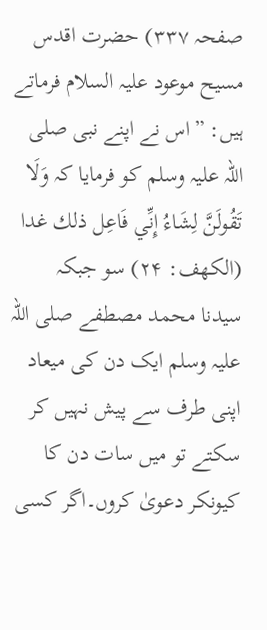صفحہ ۳۳۷) حضرت اقدس مسیح موعود علیہ السلام فرماتے ہیں: ”اس نے اپنے نبی صلی اللہ علیہ وسلم کو فرمایا کہ وَلَا تَقُولَنَّ لِشَاءُ إِنِّي فَاعِل ذلك غدا (الكهف: ۲۴) سو جبکہ سیدنا محمد مصطفے صلی اللہ علیہ وسلم ایک دن کی میعاد اپنی طرف سے پیش نہیں کر سکتے تو میں سات دن کا کیونکر دعویٰ کروں۔اگر کسی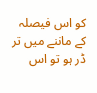کو اس فیصلہ کے ماننے میں تر ڈر ہو تو اس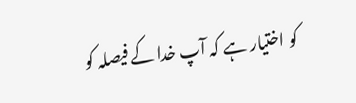کو اختیار ہے کہ آپ خدا کے فیصلہ کو